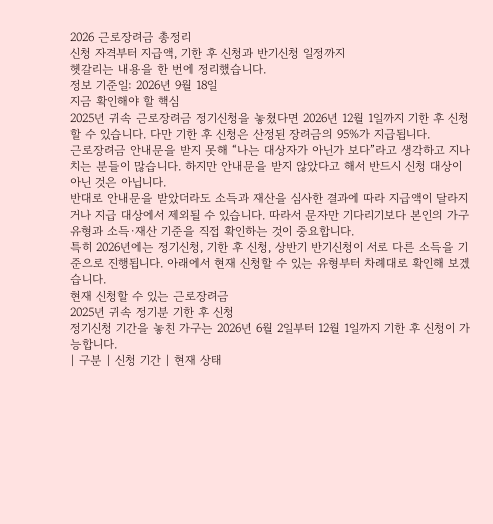2026 근로장려금 총정리
신청 자격부터 지급액, 기한 후 신청과 반기신청 일정까지
헷갈리는 내용을 한 번에 정리했습니다.
정보 기준일: 2026년 9월 18일
지금 확인해야 할 핵심
2025년 귀속 근로장려금 정기신청을 놓쳤다면 2026년 12월 1일까지 기한 후 신청할 수 있습니다. 다만 기한 후 신청은 산정된 장려금의 95%가 지급됩니다.
근로장려금 안내문을 받지 못해 “나는 대상자가 아닌가 보다”라고 생각하고 지나치는 분들이 많습니다. 하지만 안내문을 받지 않았다고 해서 반드시 신청 대상이 아닌 것은 아닙니다.
반대로 안내문을 받았더라도 소득과 재산을 심사한 결과에 따라 지급액이 달라지거나 지급 대상에서 제외될 수 있습니다. 따라서 문자만 기다리기보다 본인의 가구 유형과 소득·재산 기준을 직접 확인하는 것이 중요합니다.
특히 2026년에는 정기신청, 기한 후 신청, 상반기 반기신청이 서로 다른 소득을 기준으로 진행됩니다. 아래에서 현재 신청할 수 있는 유형부터 차례대로 확인해 보겠습니다.
현재 신청할 수 있는 근로장려금
2025년 귀속 정기분 기한 후 신청
정기신청 기간을 놓친 가구는 2026년 6월 2일부터 12월 1일까지 기한 후 신청이 가능합니다.
| 구분 | 신청 기간 | 현재 상태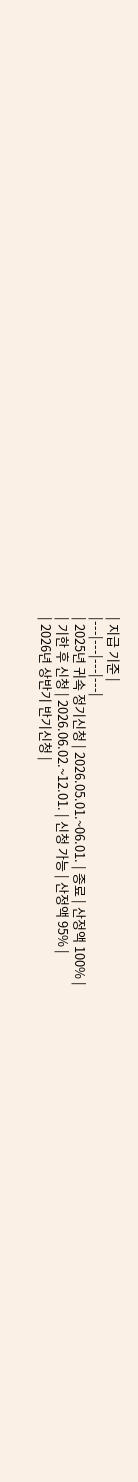| 지급 기준 |
|---|---|---|---|
| 2025년 귀속 정기신청 | 2026.05.01.~06.01. | 종료 | 산정액 100% |
| 기한 후 신청 | 2026.06.02.~12.01. | 신청 가능 | 산정액 95% |
| 2026년 상반기 반기신청 |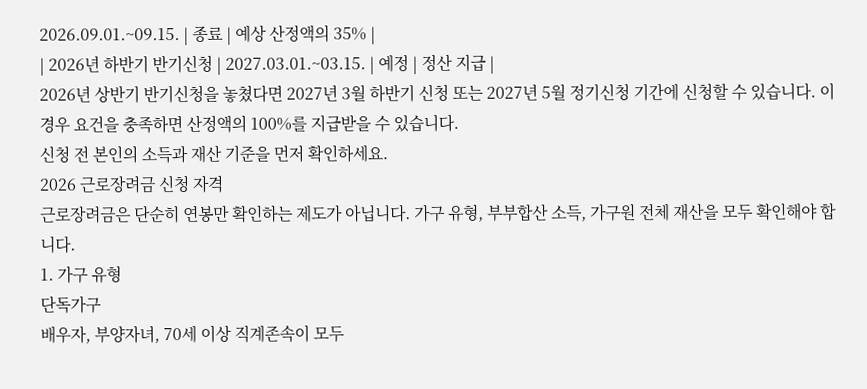2026.09.01.~09.15. | 종료 | 예상 산정액의 35% |
| 2026년 하반기 반기신청 | 2027.03.01.~03.15. | 예정 | 정산 지급 |
2026년 상반기 반기신청을 놓쳤다면 2027년 3월 하반기 신청 또는 2027년 5월 정기신청 기간에 신청할 수 있습니다. 이 경우 요건을 충족하면 산정액의 100%를 지급받을 수 있습니다.
신청 전 본인의 소득과 재산 기준을 먼저 확인하세요.
2026 근로장려금 신청 자격
근로장려금은 단순히 연봉만 확인하는 제도가 아닙니다. 가구 유형, 부부합산 소득, 가구원 전체 재산을 모두 확인해야 합니다.
1. 가구 유형
단독가구
배우자, 부양자녀, 70세 이상 직계존속이 모두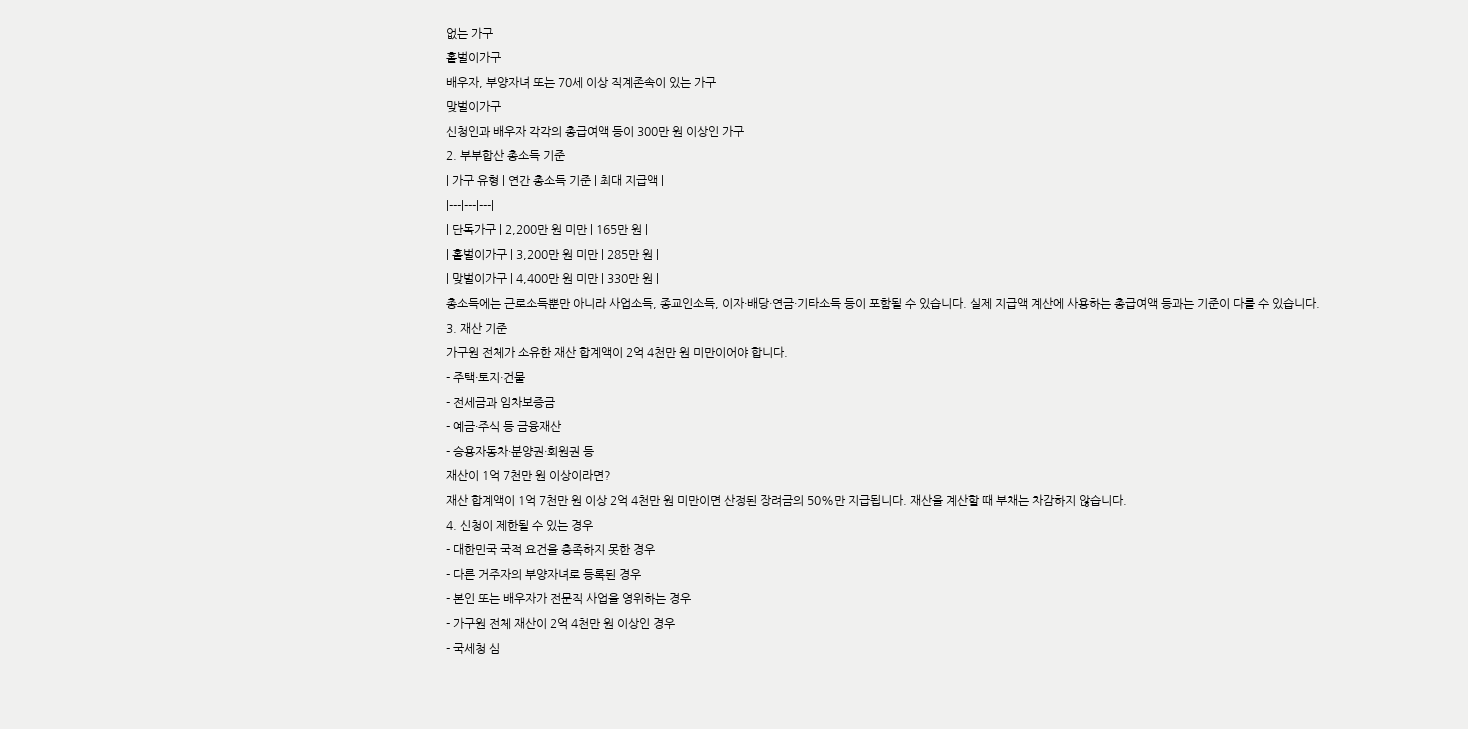없는 가구
홑벌이가구
배우자, 부양자녀 또는 70세 이상 직계존속이 있는 가구
맞벌이가구
신청인과 배우자 각각의 총급여액 등이 300만 원 이상인 가구
2. 부부합산 총소득 기준
| 가구 유형 | 연간 총소득 기준 | 최대 지급액 |
|---|---|---|
| 단독가구 | 2,200만 원 미만 | 165만 원 |
| 홑벌이가구 | 3,200만 원 미만 | 285만 원 |
| 맞벌이가구 | 4,400만 원 미만 | 330만 원 |
총소득에는 근로소득뿐만 아니라 사업소득, 종교인소득, 이자·배당·연금·기타소득 등이 포함될 수 있습니다. 실제 지급액 계산에 사용하는 총급여액 등과는 기준이 다를 수 있습니다.
3. 재산 기준
가구원 전체가 소유한 재산 합계액이 2억 4천만 원 미만이어야 합니다.
- 주택·토지·건물
- 전세금과 임차보증금
- 예금·주식 등 금융재산
- 승용자동차·분양권·회원권 등
재산이 1억 7천만 원 이상이라면?
재산 합계액이 1억 7천만 원 이상 2억 4천만 원 미만이면 산정된 장려금의 50%만 지급됩니다. 재산을 계산할 때 부채는 차감하지 않습니다.
4. 신청이 제한될 수 있는 경우
- 대한민국 국적 요건을 충족하지 못한 경우
- 다른 거주자의 부양자녀로 등록된 경우
- 본인 또는 배우자가 전문직 사업을 영위하는 경우
- 가구원 전체 재산이 2억 4천만 원 이상인 경우
- 국세청 심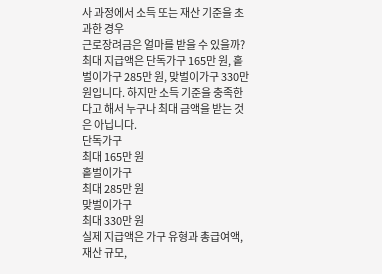사 과정에서 소득 또는 재산 기준을 초과한 경우
근로장려금은 얼마를 받을 수 있을까?
최대 지급액은 단독가구 165만 원, 홑벌이가구 285만 원, 맞벌이가구 330만 원입니다. 하지만 소득 기준을 충족한다고 해서 누구나 최대 금액을 받는 것은 아닙니다.
단독가구
최대 165만 원
홑벌이가구
최대 285만 원
맞벌이가구
최대 330만 원
실제 지급액은 가구 유형과 총급여액, 재산 규모,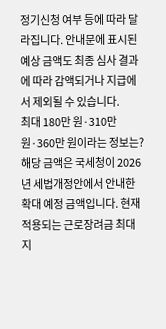정기신청 여부 등에 따라 달라집니다. 안내문에 표시된 예상 금액도 최종 심사 결과에 따라 감액되거나 지급에서 제외될 수 있습니다.
최대 180만 원·310만 원·360만 원이라는 정보는?
해당 금액은 국세청이 2026년 세법개정안에서 안내한 확대 예정 금액입니다. 현재 적용되는 근로장려금 최대 지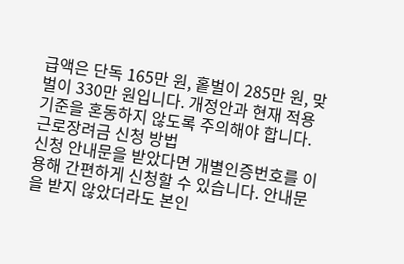급액은 단독 165만 원, 홑벌이 285만 원, 맞벌이 330만 원입니다. 개정안과 현재 적용 기준을 혼동하지 않도록 주의해야 합니다.
근로장려금 신청 방법
신청 안내문을 받았다면 개별인증번호를 이용해 간편하게 신청할 수 있습니다. 안내문을 받지 않았더라도 본인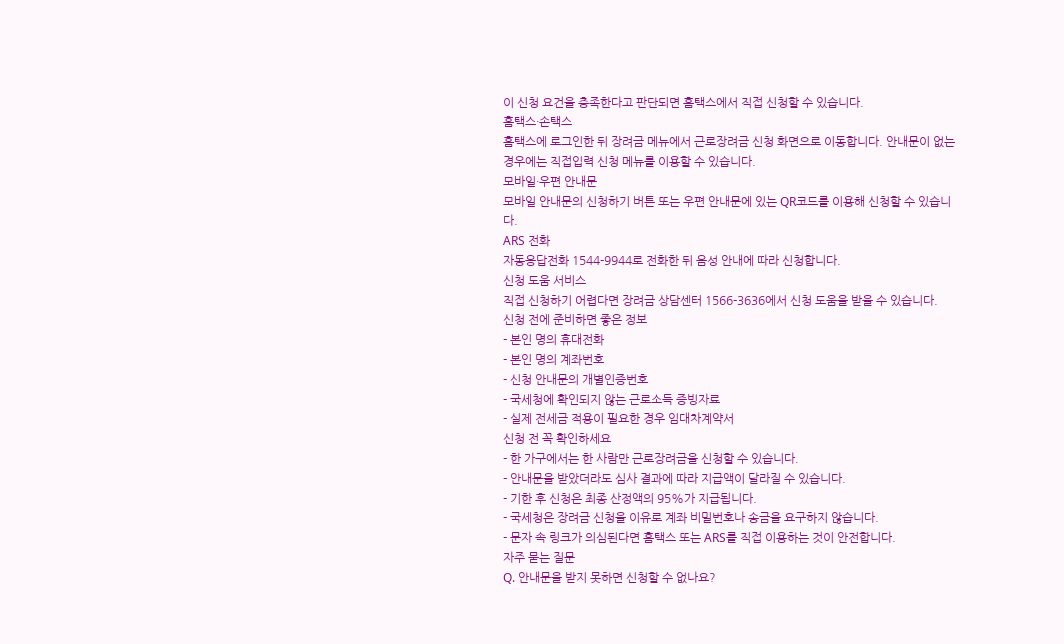이 신청 요건을 충족한다고 판단되면 홈택스에서 직접 신청할 수 있습니다.
홈택스·손택스
홈택스에 로그인한 뒤 장려금 메뉴에서 근로장려금 신청 화면으로 이동합니다. 안내문이 없는 경우에는 직접입력 신청 메뉴를 이용할 수 있습니다.
모바일·우편 안내문
모바일 안내문의 신청하기 버튼 또는 우편 안내문에 있는 QR코드를 이용해 신청할 수 있습니다.
ARS 전화
자동응답전화 1544-9944로 전화한 뒤 음성 안내에 따라 신청합니다.
신청 도움 서비스
직접 신청하기 어렵다면 장려금 상담센터 1566-3636에서 신청 도움을 받을 수 있습니다.
신청 전에 준비하면 좋은 정보
- 본인 명의 휴대전화
- 본인 명의 계좌번호
- 신청 안내문의 개별인증번호
- 국세청에 확인되지 않는 근로소득 증빙자료
- 실제 전세금 적용이 필요한 경우 임대차계약서
신청 전 꼭 확인하세요
- 한 가구에서는 한 사람만 근로장려금을 신청할 수 있습니다.
- 안내문을 받았더라도 심사 결과에 따라 지급액이 달라질 수 있습니다.
- 기한 후 신청은 최종 산정액의 95%가 지급됩니다.
- 국세청은 장려금 신청을 이유로 계좌 비밀번호나 송금을 요구하지 않습니다.
- 문자 속 링크가 의심된다면 홈택스 또는 ARS를 직접 이용하는 것이 안전합니다.
자주 묻는 질문
Q. 안내문을 받지 못하면 신청할 수 없나요?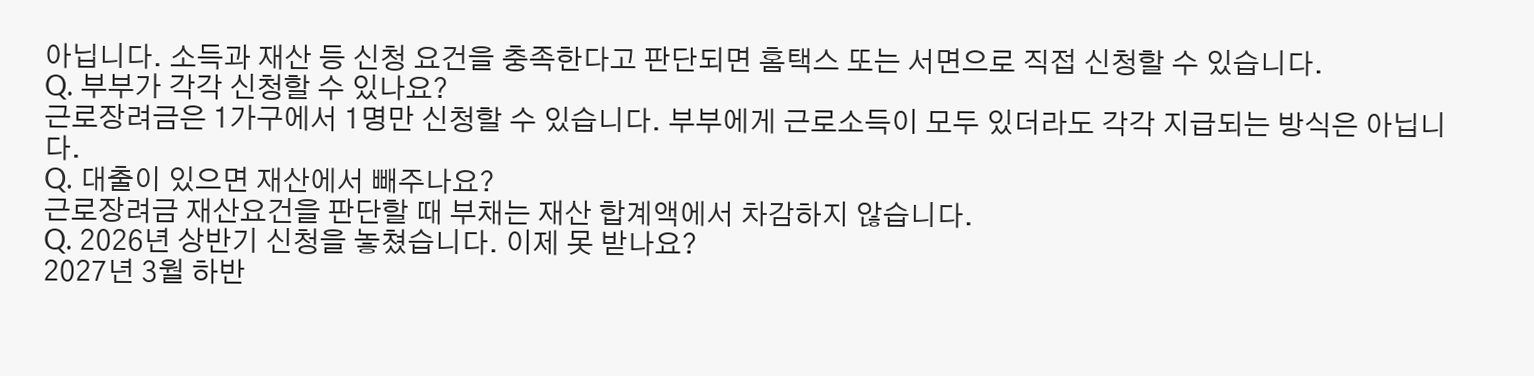아닙니다. 소득과 재산 등 신청 요건을 충족한다고 판단되면 홈택스 또는 서면으로 직접 신청할 수 있습니다.
Q. 부부가 각각 신청할 수 있나요?
근로장려금은 1가구에서 1명만 신청할 수 있습니다. 부부에게 근로소득이 모두 있더라도 각각 지급되는 방식은 아닙니다.
Q. 대출이 있으면 재산에서 빼주나요?
근로장려금 재산요건을 판단할 때 부채는 재산 합계액에서 차감하지 않습니다.
Q. 2026년 상반기 신청을 놓쳤습니다. 이제 못 받나요?
2027년 3월 하반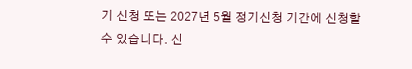기 신청 또는 2027년 5월 정기신청 기간에 신청할 수 있습니다. 신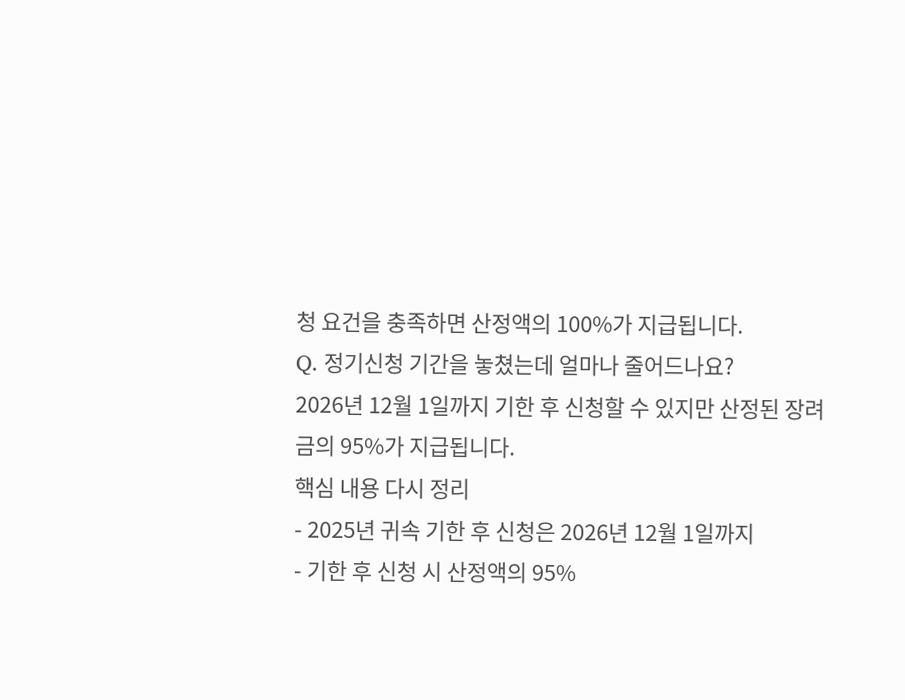청 요건을 충족하면 산정액의 100%가 지급됩니다.
Q. 정기신청 기간을 놓쳤는데 얼마나 줄어드나요?
2026년 12월 1일까지 기한 후 신청할 수 있지만 산정된 장려금의 95%가 지급됩니다.
핵심 내용 다시 정리
- 2025년 귀속 기한 후 신청은 2026년 12월 1일까지
- 기한 후 신청 시 산정액의 95%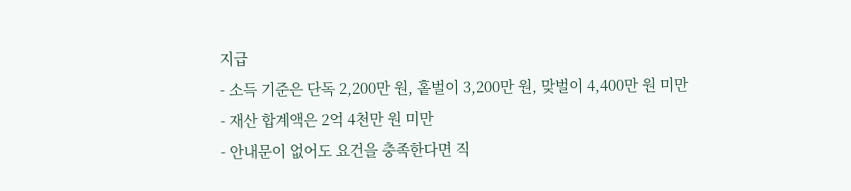지급
- 소득 기준은 단독 2,200만 원, 홑벌이 3,200만 원, 맞벌이 4,400만 원 미만
- 재산 합계액은 2억 4천만 원 미만
- 안내문이 없어도 요건을 충족한다면 직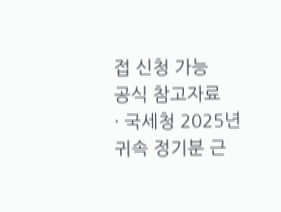접 신청 가능
공식 참고자료
· 국세청 2025년 귀속 정기분 근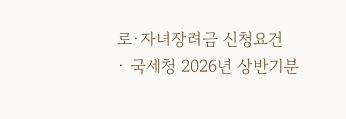로·자녀장려금 신청요건
· 국세청 2026년 상반기분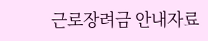근로장려금 안내자료